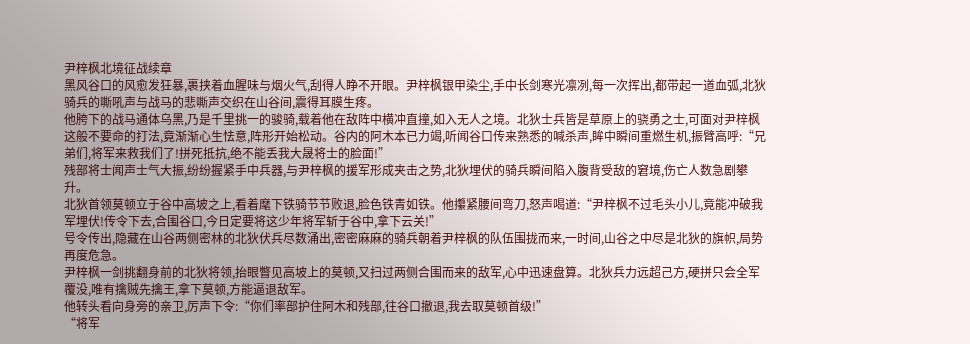尹梓枫北境征战续章
黑风谷口的风愈发狂暴,裹挟着血腥味与烟火气,刮得人睁不开眼。尹梓枫银甲染尘,手中长剑寒光凛冽,每一次挥出,都带起一道血弧,北狄骑兵的嘶吼声与战马的悲嘶声交织在山谷间,震得耳膜生疼。
他胯下的战马通体乌黑,乃是千里挑一的骏骑,载着他在敌阵中横冲直撞,如入无人之境。北狄士兵皆是草原上的骁勇之士,可面对尹梓枫这般不要命的打法,竟渐渐心生怯意,阵形开始松动。谷内的阿木本已力竭,听闻谷口传来熟悉的喊杀声,眸中瞬间重燃生机,振臂高呼:“兄弟们,将军来救我们了!拼死抵抗,绝不能丢我大晟将士的脸面!”
残部将士闻声士气大振,纷纷握紧手中兵器,与尹梓枫的援军形成夹击之势,北狄埋伏的骑兵瞬间陷入腹背受敌的窘境,伤亡人数急剧攀升。
北狄首领莫顿立于谷中高坡之上,看着麾下铁骑节节败退,脸色铁青如铁。他攥紧腰间弯刀,怒声喝道:“尹梓枫不过毛头小儿,竟能冲破我军埋伏!传令下去,合围谷口,今日定要将这少年将军斩于谷中,拿下云关!”
号令传出,隐藏在山谷两侧密林的北狄伏兵尽数涌出,密密麻麻的骑兵朝着尹梓枫的队伍围拢而来,一时间,山谷之中尽是北狄的旗帜,局势再度危急。
尹梓枫一剑挑翻身前的北狄将领,抬眼瞥见高坡上的莫顿,又扫过两侧合围而来的敌军,心中迅速盘算。北狄兵力远超己方,硬拼只会全军覆没,唯有擒贼先擒王,拿下莫顿,方能逼退敌军。
他转头看向身旁的亲卫,厉声下令:“你们率部护住阿木和残部,往谷口撤退,我去取莫顿首级!”
“将军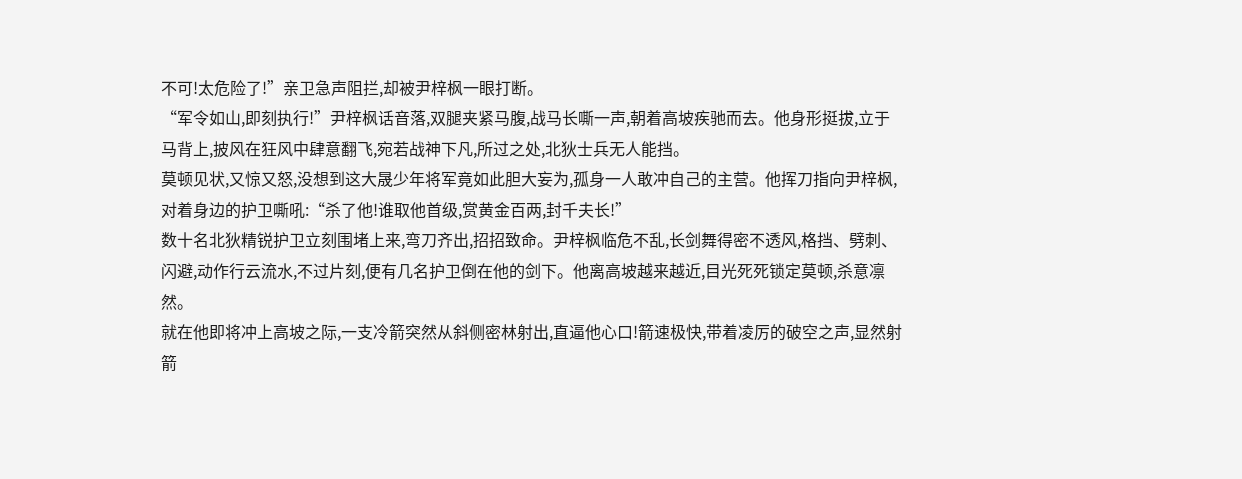不可!太危险了!”亲卫急声阻拦,却被尹梓枫一眼打断。
“军令如山,即刻执行!”尹梓枫话音落,双腿夹紧马腹,战马长嘶一声,朝着高坡疾驰而去。他身形挺拔,立于马背上,披风在狂风中肆意翻飞,宛若战神下凡,所过之处,北狄士兵无人能挡。
莫顿见状,又惊又怒,没想到这大晟少年将军竟如此胆大妄为,孤身一人敢冲自己的主营。他挥刀指向尹梓枫,对着身边的护卫嘶吼:“杀了他!谁取他首级,赏黄金百两,封千夫长!”
数十名北狄精锐护卫立刻围堵上来,弯刀齐出,招招致命。尹梓枫临危不乱,长剑舞得密不透风,格挡、劈刺、闪避,动作行云流水,不过片刻,便有几名护卫倒在他的剑下。他离高坡越来越近,目光死死锁定莫顿,杀意凛然。
就在他即将冲上高坡之际,一支冷箭突然从斜侧密林射出,直逼他心口!箭速极快,带着凌厉的破空之声,显然射箭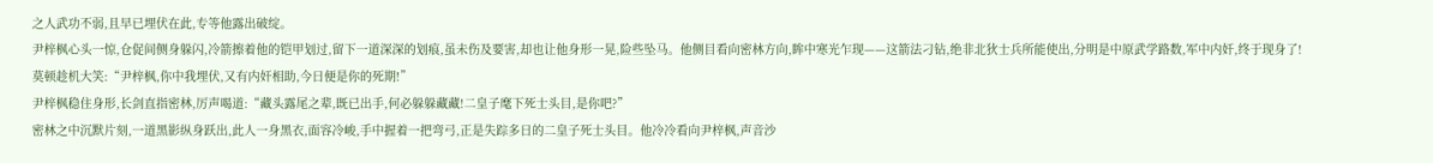之人武功不弱,且早已埋伏在此,专等他露出破绽。
尹梓枫心头一惊,仓促间侧身躲闪,冷箭擦着他的铠甲划过,留下一道深深的划痕,虽未伤及要害,却也让他身形一晃,险些坠马。他侧目看向密林方向,眸中寒光乍现——这箭法刁钻,绝非北狄士兵所能使出,分明是中原武学路数,军中内奸,终于现身了!
莫顿趁机大笑:“尹梓枫,你中我埋伏,又有内奸相助,今日便是你的死期!”
尹梓枫稳住身形,长剑直指密林,厉声喝道:“藏头露尾之辈,既已出手,何必躲躲藏藏!二皇子麾下死士头目,是你吧?”
密林之中沉默片刻,一道黑影纵身跃出,此人一身黑衣,面容冷峻,手中握着一把弯弓,正是失踪多日的二皇子死士头目。他冷冷看向尹梓枫,声音沙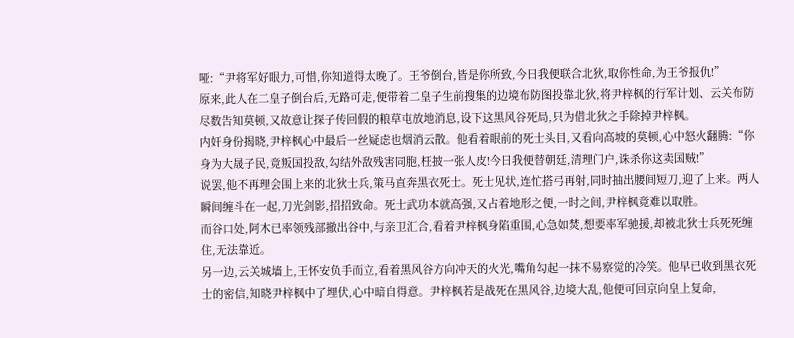哑:“尹将军好眼力,可惜,你知道得太晚了。王爷倒台,皆是你所致,今日我便联合北狄,取你性命,为王爷报仇!”
原来,此人在二皇子倒台后,无路可走,便带着二皇子生前搜集的边境布防图投靠北狄,将尹梓枫的行军计划、云关布防尽数告知莫顿,又故意让探子传回假的粮草屯放地消息,设下这黑风谷死局,只为借北狄之手除掉尹梓枫。
内奸身份揭晓,尹梓枫心中最后一丝疑虑也烟消云散。他看着眼前的死士头目,又看向高坡的莫顿,心中怒火翻腾:“你身为大晟子民,竟叛国投敌,勾结外敌残害同胞,枉披一张人皮!今日我便替朝廷,清理门户,诛杀你这卖国贼!”
说罢,他不再理会围上来的北狄士兵,策马直奔黑衣死士。死士见状,连忙搭弓再射,同时抽出腰间短刀,迎了上来。两人瞬间缠斗在一起,刀光剑影,招招致命。死士武功本就高强,又占着地形之便,一时之间,尹梓枫竟难以取胜。
而谷口处,阿木已率领残部撤出谷中,与亲卫汇合,看着尹梓枫身陷重围,心急如焚,想要率军驰援,却被北狄士兵死死缠住,无法靠近。
另一边,云关城墙上,王怀安负手而立,看着黑风谷方向冲天的火光,嘴角勾起一抹不易察觉的冷笑。他早已收到黑衣死士的密信,知晓尹梓枫中了埋伏,心中暗自得意。尹梓枫若是战死在黑风谷,边境大乱,他便可回京向皇上复命,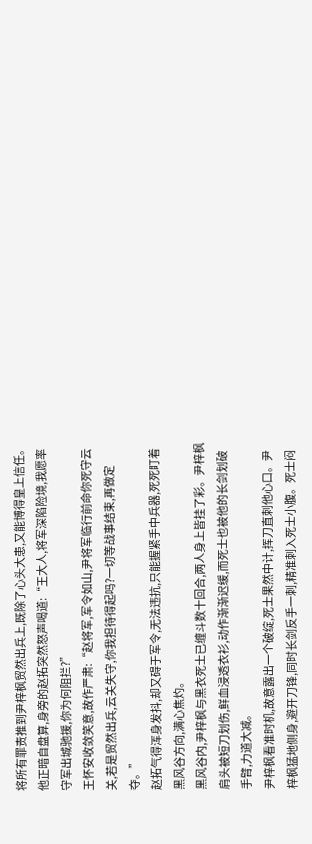将所有罪责推到尹梓枫贸然出兵上,既除了心头大患,又能博得皇上信任。
他正暗自盘算,身旁的赵拓突然怒声喝道:“王大人,将军深陷险境,我愿率守军出城驰援,你为何阻拦?”
王怀安收敛笑意,故作严肃:“赵将军,军令如山,尹将军临行前命你死守云关,若是贸然出兵,云关失守,你我担待得起吗?一切等战事结束,再做定夺。”
赵拓气得浑身发抖,却又碍于军令,无法违抗,只能握紧手中兵器,死死盯着黑风谷方向,满心焦灼。
黑风谷内,尹梓枫与黑衣死士已缠斗数十回合,两人身上皆挂了彩。尹梓枫肩头被短刀划伤,鲜血浸透衣衫,动作渐渐迟缓,而死士也被他的长剑划破手臂,力道大减。
尹梓枫看准时机,故意露出一个破绽,死士果然中计,挥刀直刺他心口。尹梓枫猛地侧身,避开刀锋,同时长剑反手一刺,精准刺入死士小腹。死士闷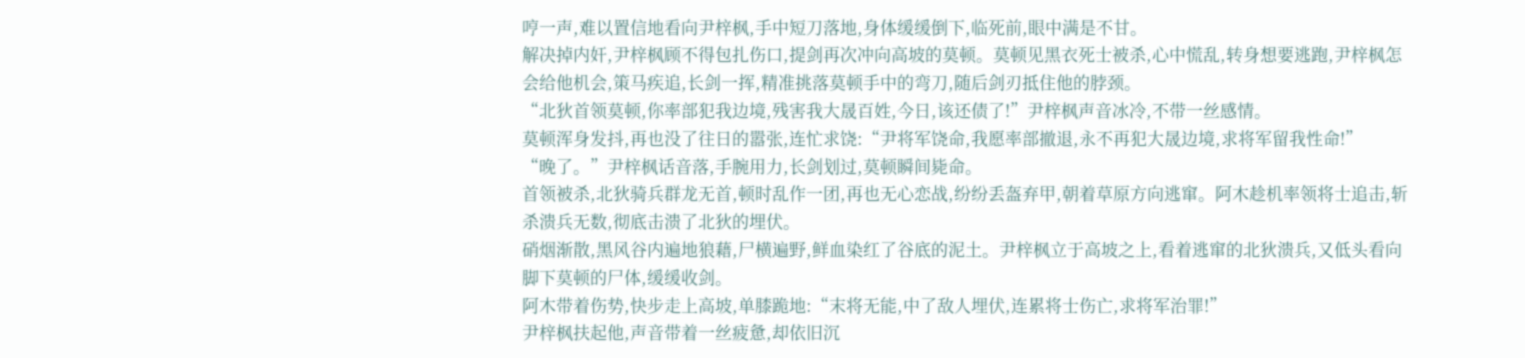哼一声,难以置信地看向尹梓枫,手中短刀落地,身体缓缓倒下,临死前,眼中满是不甘。
解决掉内奸,尹梓枫顾不得包扎伤口,提剑再次冲向高坡的莫顿。莫顿见黑衣死士被杀,心中慌乱,转身想要逃跑,尹梓枫怎会给他机会,策马疾追,长剑一挥,精准挑落莫顿手中的弯刀,随后剑刃抵住他的脖颈。
“北狄首领莫顿,你率部犯我边境,残害我大晟百姓,今日,该还债了!”尹梓枫声音冰冷,不带一丝感情。
莫顿浑身发抖,再也没了往日的嚣张,连忙求饶:“尹将军饶命,我愿率部撤退,永不再犯大晟边境,求将军留我性命!”
“晚了。”尹梓枫话音落,手腕用力,长剑划过,莫顿瞬间毙命。
首领被杀,北狄骑兵群龙无首,顿时乱作一团,再也无心恋战,纷纷丢盔弃甲,朝着草原方向逃窜。阿木趁机率领将士追击,斩杀溃兵无数,彻底击溃了北狄的埋伏。
硝烟渐散,黑风谷内遍地狼藉,尸横遍野,鲜血染红了谷底的泥土。尹梓枫立于高坡之上,看着逃窜的北狄溃兵,又低头看向脚下莫顿的尸体,缓缓收剑。
阿木带着伤势,快步走上高坡,单膝跪地:“末将无能,中了敌人埋伏,连累将士伤亡,求将军治罪!”
尹梓枫扶起他,声音带着一丝疲惫,却依旧沉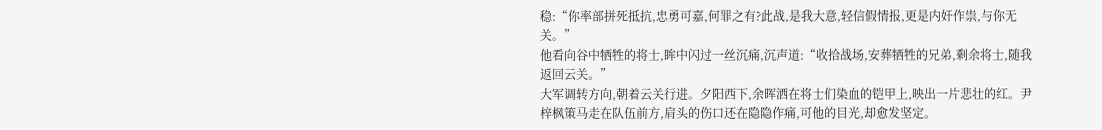稳:“你率部拼死抵抗,忠勇可嘉,何罪之有?此战,是我大意,轻信假情报,更是内奸作祟,与你无关。”
他看向谷中牺牲的将士,眸中闪过一丝沉痛,沉声道:“收拾战场,安葬牺牲的兄弟,剩余将士,随我返回云关。”
大军调转方向,朝着云关行进。夕阳西下,余晖洒在将士们染血的铠甲上,映出一片悲壮的红。尹梓枫策马走在队伍前方,肩头的伤口还在隐隐作痛,可他的目光,却愈发坚定。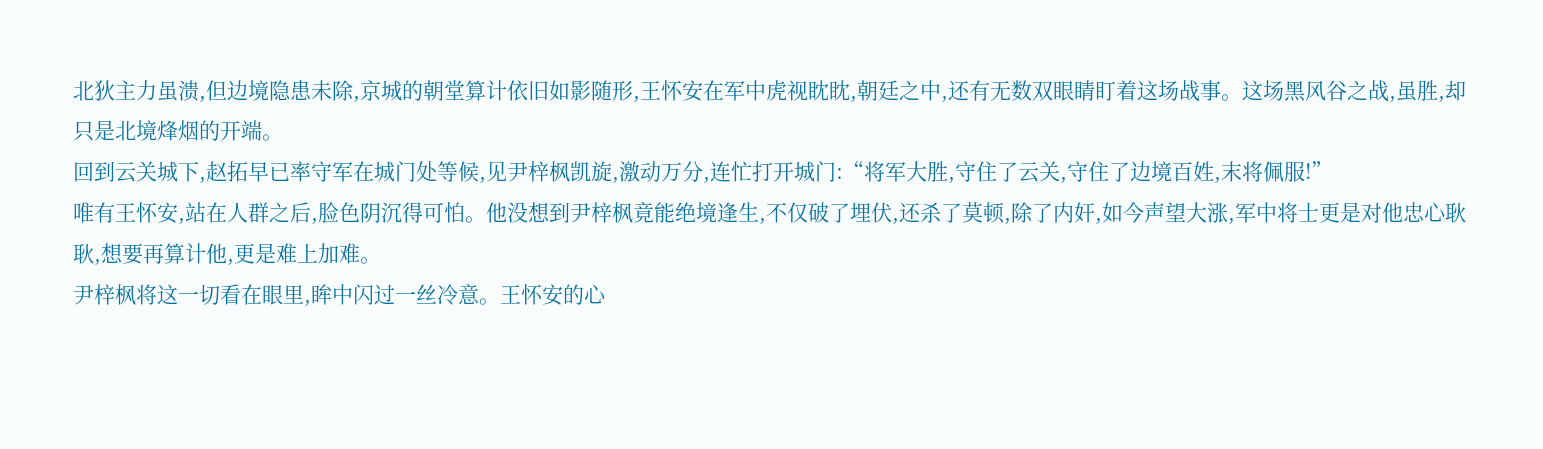北狄主力虽溃,但边境隐患未除,京城的朝堂算计依旧如影随形,王怀安在军中虎视眈眈,朝廷之中,还有无数双眼睛盯着这场战事。这场黑风谷之战,虽胜,却只是北境烽烟的开端。
回到云关城下,赵拓早已率守军在城门处等候,见尹梓枫凯旋,激动万分,连忙打开城门:“将军大胜,守住了云关,守住了边境百姓,末将佩服!”
唯有王怀安,站在人群之后,脸色阴沉得可怕。他没想到尹梓枫竟能绝境逢生,不仅破了埋伏,还杀了莫顿,除了内奸,如今声望大涨,军中将士更是对他忠心耿耿,想要再算计他,更是难上加难。
尹梓枫将这一切看在眼里,眸中闪过一丝冷意。王怀安的心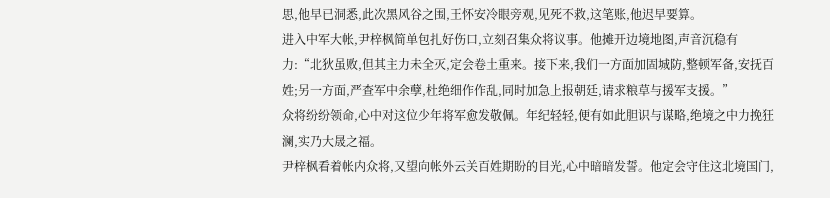思,他早已洞悉,此次黑风谷之围,王怀安冷眼旁观,见死不救,这笔账,他迟早要算。
进入中军大帐,尹梓枫简单包扎好伤口,立刻召集众将议事。他摊开边境地图,声音沉稳有力:“北狄虽败,但其主力未全灭,定会卷土重来。接下来,我们一方面加固城防,整顿军备,安抚百姓;另一方面,严查军中余孽,杜绝细作作乱,同时加急上报朝廷,请求粮草与援军支援。”
众将纷纷领命,心中对这位少年将军愈发敬佩。年纪轻轻,便有如此胆识与谋略,绝境之中力挽狂澜,实乃大晟之福。
尹梓枫看着帐内众将,又望向帐外云关百姓期盼的目光,心中暗暗发誓。他定会守住这北境国门,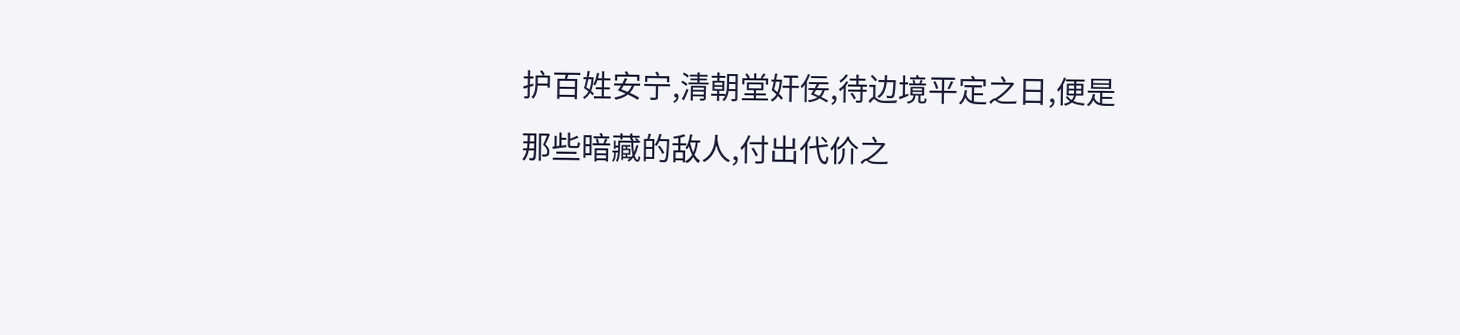护百姓安宁,清朝堂奸佞,待边境平定之日,便是那些暗藏的敌人,付出代价之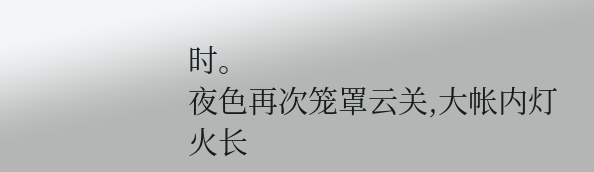时。
夜色再次笼罩云关,大帐内灯火长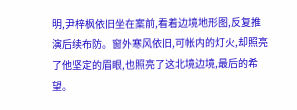明,尹梓枫依旧坐在案前,看着边境地形图,反复推演后续布防。窗外寒风依旧,可帐内的灯火,却照亮了他坚定的眉眼,也照亮了这北境边境,最后的希望。